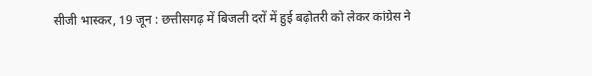सीजी भास्कर, 19 जून : छत्तीसगढ़ में बिजली दरों में हुई बढ़ोतरी को लेकर कांग्रेस ने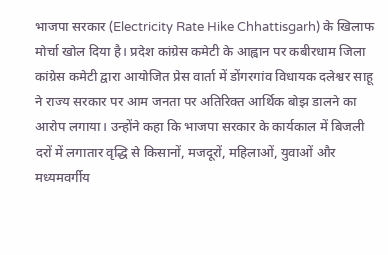भाजपा सरकार (Electricity Rate Hike Chhattisgarh) के खिलाफ मोर्चा खोल दिया है। प्रदेश कांग्रेस कमेटी के आह्वान पर कबीरधाम जिला कांग्रेस कमेटी द्वारा आयोजित प्रेस वार्ता में डोंगरगांव विधायक दलेश्वर साहू ने राज्य सरकार पर आम जनता पर अतिरिक्त आर्थिक बोझ डालने का आरोप लगाया। उन्होंने कहा कि भाजपा सरकार के कार्यकाल में बिजली दरों में लगातार वृद्धि से किसानों, मजदूरों, महिलाओं, युवाओं और मध्यमवर्गीय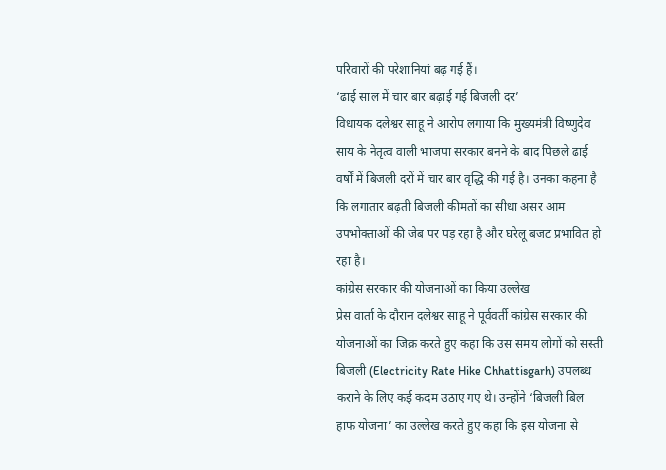परिवारों की परेशानियां बढ़ गई हैं।
‘ढाई साल में चार बार बढ़ाई गई बिजली दर’
विधायक दलेश्वर साहू ने आरोप लगाया कि मुख्यमंत्री विष्णुदेव साय के नेतृत्व वाली भाजपा सरकार बनने के बाद पिछले ढाई वर्षों में बिजली दरों में चार बार वृद्धि की गई है। उनका कहना है कि लगातार बढ़ती बिजली कीमतों का सीधा असर आम उपभोक्ताओं की जेब पर पड़ रहा है और घरेलू बजट प्रभावित हो रहा है।
कांग्रेस सरकार की योजनाओं का किया उल्लेख
प्रेस वार्ता के दौरान दलेश्वर साहू ने पूर्ववर्ती कांग्रेस सरकार की योजनाओं का जिक्र करते हुए कहा कि उस समय लोगों को सस्ती बिजली (Electricity Rate Hike Chhattisgarh) उपलब्ध कराने के लिए कई कदम उठाए गए थे। उन्होंने ‘बिजली बिल हाफ योजना’ का उल्लेख करते हुए कहा कि इस योजना से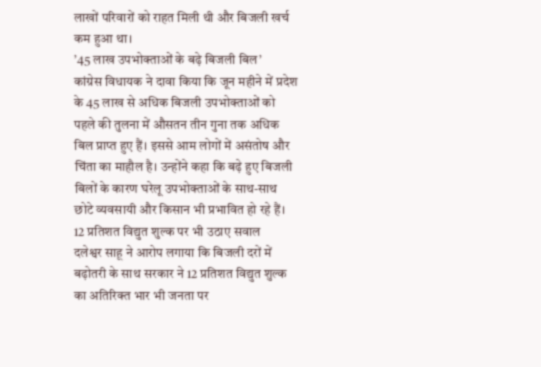लाखों परिवारों को राहत मिली थी और बिजली खर्च कम हुआ था।
’45 लाख उपभोक्ताओं के बढ़े बिजली बिल’
कांग्रेस विधायक ने दावा किया कि जून महीने में प्रदेश के 45 लाख से अधिक बिजली उपभोक्ताओं को पहले की तुलना में औसतन तीन गुना तक अधिक बिल प्राप्त हुए हैं। इससे आम लोगों में असंतोष और चिंता का माहौल है। उन्होंने कहा कि बढ़े हुए बिजली बिलों के कारण घरेलू उपभोक्ताओं के साथ-साथ छोटे व्यवसायी और किसान भी प्रभावित हो रहे हैं।
12 प्रतिशत विद्युत शुल्क पर भी उठाए सवाल
दलेश्वर साहू ने आरोप लगाया कि बिजली दरों में बढ़ोतरी के साथ सरकार ने 12 प्रतिशत विद्युत शुल्क का अतिरिक्त भार भी जनता पर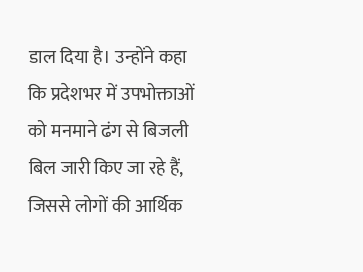डाल दिया है। उन्होंने कहा कि प्रदेशभर में उपभोक्ताओं को मनमाने ढंग से बिजली बिल जारी किए जा रहे हैं, जिससे लोगों की आर्थिक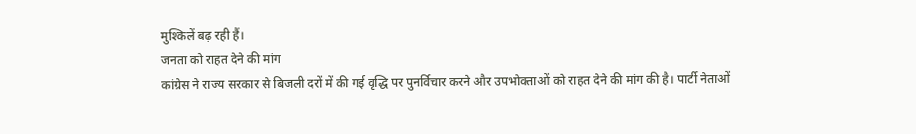मुश्किलें बढ़ रही हैं।
जनता को राहत देने की मांग
कांग्रेस ने राज्य सरकार से बिजली दरों में की गई वृद्धि पर पुनर्विचार करने और उपभोक्ताओं को राहत देने की मांग की है। पार्टी नेताओं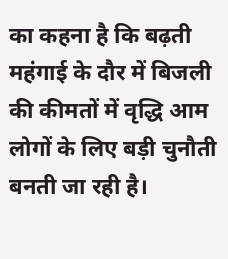का कहना है कि बढ़ती महंगाई के दौर में बिजली की कीमतों में वृद्धि आम लोगों के लिए बड़ी चुनौती बनती जा रही है।